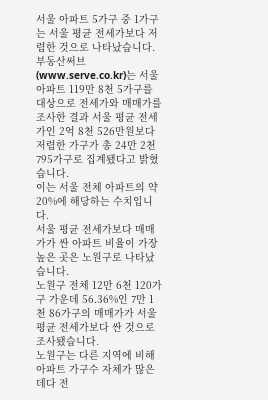서울 아파트 5가구 중 1가구는 서울 평균 전세가보다 저렴한 것으로 나타났습니다.
부동산써브(www.serve.co.kr)는 서울 아파트 119만 8천 5가구를 대상으로 전세가와 매매가를 조사한 결과 서울 평균 전세가인 2억 8천 526만원보다 저렴한 가구가 총 24만 2천 795가구로 집계됐다고 밝혔습니다.
이는 서울 전체 아파트의 약 20%에 해당하는 수치입니다.
서울 평균 전세가보다 매매가가 싼 아파트 비율이 가장 높은 곳은 노원구로 나타났습니다.
노원구 전체 12만 6천 120가구 가운데 56.36%인 7만 1천 86가구의 매매가가 서울 평균 전세가보다 싼 것으로 조사됐습니다.
노원구는 다른 지역에 비해 아파트 가구수 자체가 많은데다 전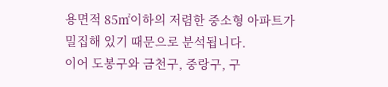용면적 85㎡이하의 저렴한 중소형 아파트가 밀집해 있기 때문으로 분석됩니다.
이어 도봉구와 금천구, 중랑구, 구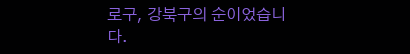로구, 강북구의 순이었습니다.